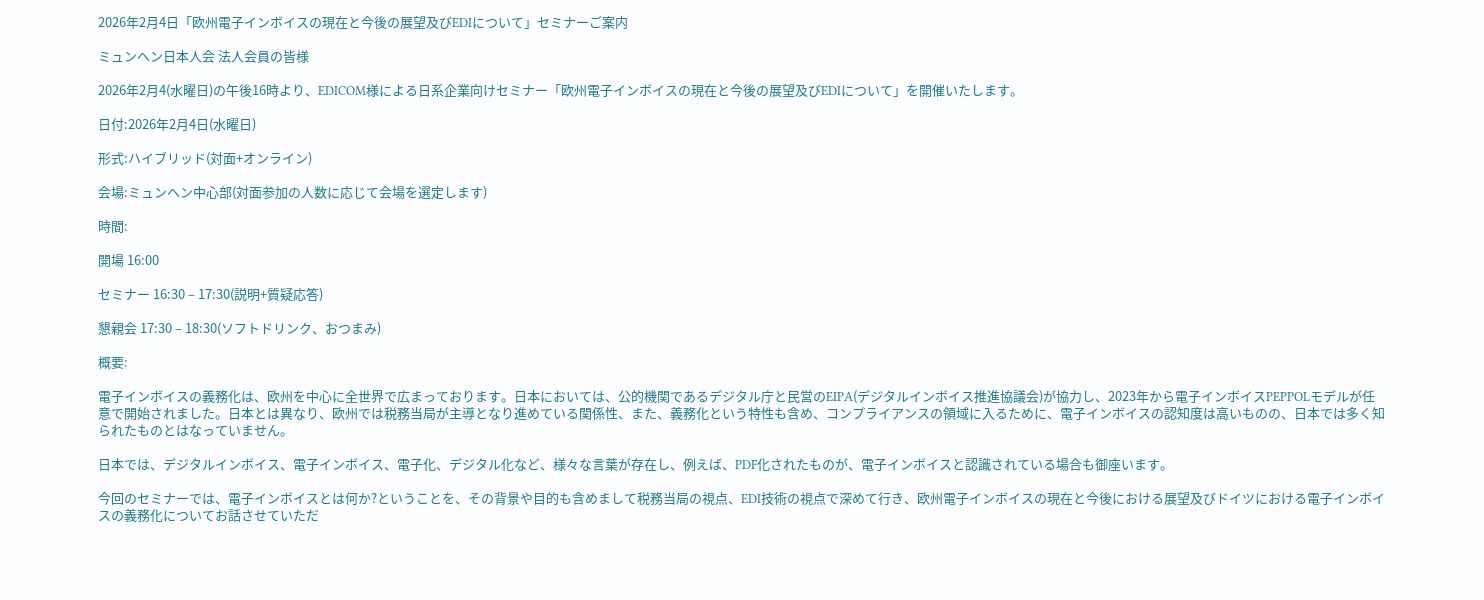2026年2月4日「欧州電子インボイスの現在と今後の展望及びEDIについて」セミナーご案内

ミュンヘン日本人会 法人会員の皆様

2026年2月4(水曜日)の午後16時より、EDICOM様による日系企業向けセミナー「欧州電子インボイスの現在と今後の展望及びEDIについて」を開催いたします。

日付:2026年2月4日(水曜日)

形式:ハイブリッド(対面+オンライン)

会場:ミュンヘン中心部(対面参加の人数に応じて会場を選定します)

時間:

開場 16:00

セミナー 16:30 – 17:30(説明+質疑応答)

懇親会 17:30 – 18:30(ソフトドリンク、おつまみ)

概要:

電子インボイスの義務化は、欧州を中心に全世界で広まっております。日本においては、公的機関であるデジタル庁と民営のEIPA(デジタルインボイス推進協議会)が協力し、2023年から電子インボイスPEPPOLモデルが任意で開始されました。日本とは異なり、欧州では税務当局が主導となり進めている関係性、また、義務化という特性も含め、コンプライアンスの領域に入るために、電子インボイスの認知度は高いものの、日本では多く知られたものとはなっていません。

日本では、デジタルインボイス、電子インボイス、電子化、デジタル化など、様々な言葉が存在し、例えば、PDF化されたものが、電子インボイスと認識されている場合も御座います。

今回のセミナーでは、電子インボイスとは何か?ということを、その背景や目的も含めまして税務当局の視点、EDI技術の視点で深めて行き、欧州電子インボイスの現在と今後における展望及びドイツにおける電子インボイスの義務化についてお話させていただ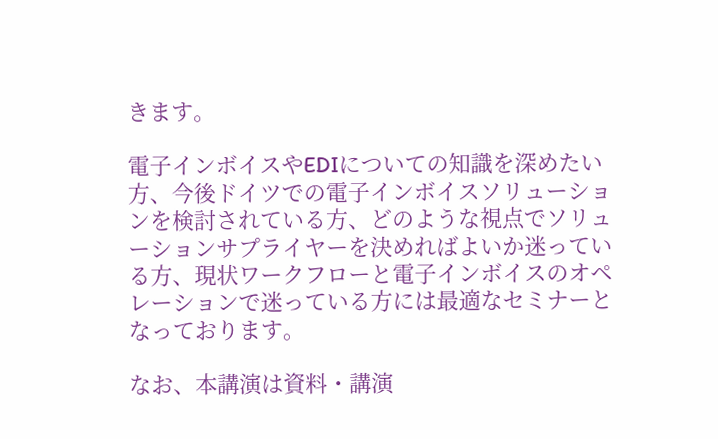きます。

電子インボイスやEDIについての知識を深めたい方、今後ドイツでの電子インボイスソリューションを検討されている方、どのような視点でソリューションサプライヤーを決めればよいか迷っている方、現状ワークフローと電子インボイスのオペレーションで迷っている方には最適なセミナーとなっております。

なお、本講演は資料・講演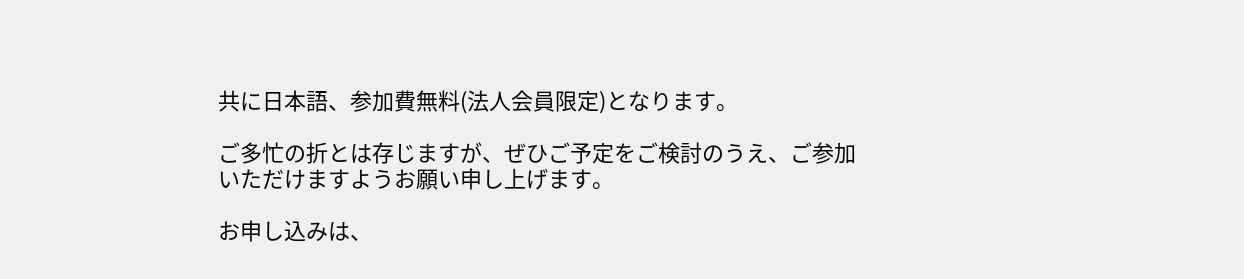共に日本語、参加費無料(法人会員限定)となります。

ご多忙の折とは存じますが、ぜひご予定をご検討のうえ、ご参加いただけますようお願い申し上げます。

お申し込みは、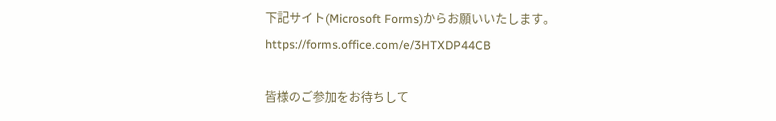下記サイト(Microsoft Forms)からお願いいたします。
https://forms.office.com/e/3HTXDP44CB

皆様のご参加をお待ちして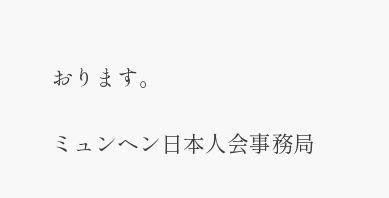おります。

ミュンヘン日本人会事務局